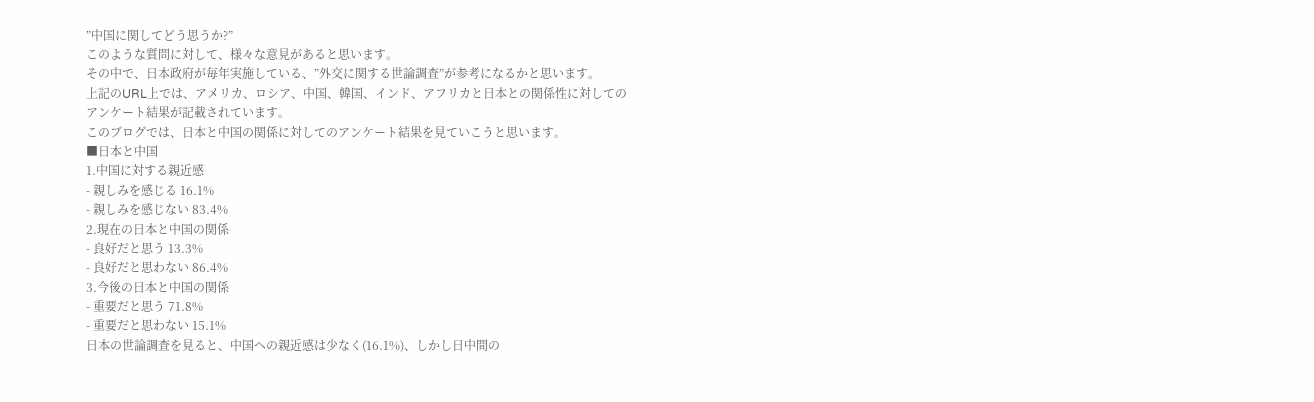”中国に関してどう思うか?”
このような質問に対して、様々な意見があると思います。
その中で、日本政府が毎年実施している、”外交に関する世論調査”が参考になるかと思います。
上記のURL上では、アメリカ、ロシア、中国、韓国、インド、アフリカと日本との関係性に対してのアンケート結果が記載されています。
このブログでは、日本と中国の関係に対してのアンケート結果を見ていこうと思います。
■日本と中国
1.中国に対する親近感
- 親しみを感じる 16.1%
- 親しみを感じない 83.4%
2.現在の日本と中国の関係
- 良好だと思う 13.3%
- 良好だと思わない 86.4%
3.今後の日本と中国の関係
- 重要だと思う 71.8%
- 重要だと思わない 15.1%
日本の世論調査を見ると、中国への親近感は少なく(16.1%)、しかし日中間の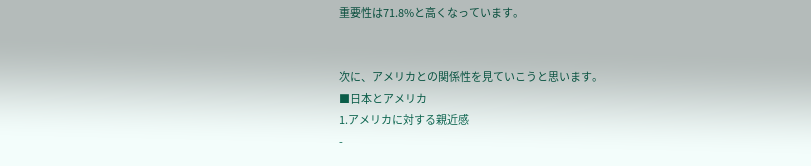重要性は71.8%と高くなっています。


次に、アメリカとの関係性を見ていこうと思います。
■日本とアメリカ
1.アメリカに対する親近感
-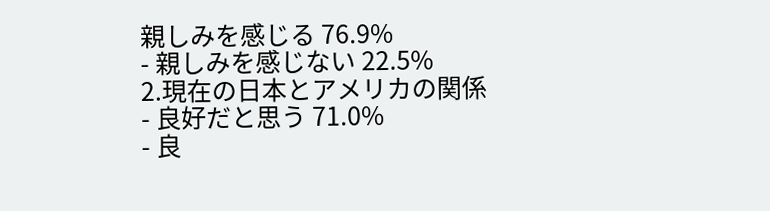親しみを感じる 76.9%
- 親しみを感じない 22.5%
2.現在の日本とアメリカの関係
- 良好だと思う 71.0%
- 良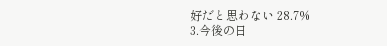好だと思わない 28.7%
3.今後の日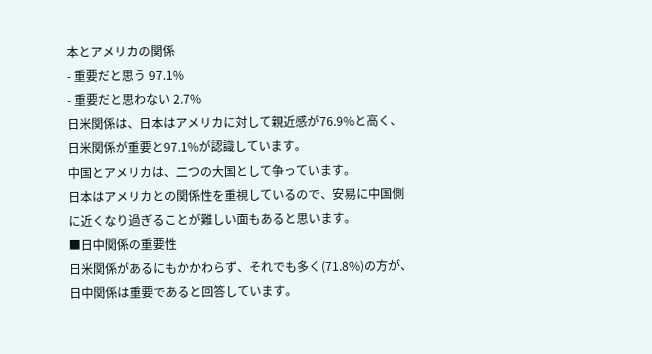本とアメリカの関係
- 重要だと思う 97.1%
- 重要だと思わない 2.7%
日米関係は、日本はアメリカに対して親近感が76.9%と高く、日米関係が重要と97.1%が認識しています。
中国とアメリカは、二つの大国として争っています。
日本はアメリカとの関係性を重視しているので、安易に中国側に近くなり過ぎることが難しい面もあると思います。
■日中関係の重要性
日米関係があるにもかかわらず、それでも多く(71.8%)の方が、日中関係は重要であると回答しています。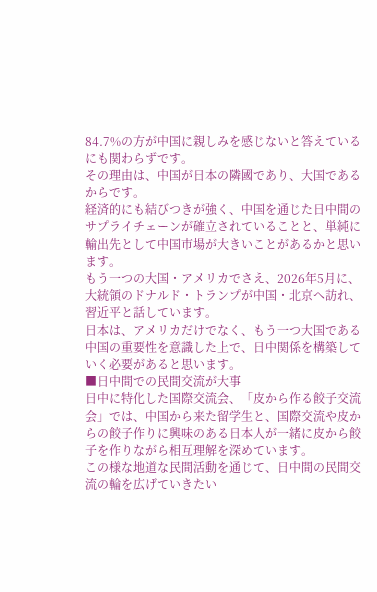84.7%の方が中国に親しみを感じないと答えているにも関わらずです。
その理由は、中国が日本の隣國であり、大国であるからです。
経済的にも結びつきが強く、中国を通じた日中間のサプライチェーンが確立されていることと、単純に輸出先として中国市場が大きいことがあるかと思います。
もう一つの大国・アメリカでさえ、2026年5月に、大統領のドナルド・トランプが中国・北京へ訪れ、習近平と話しています。
日本は、アメリカだけでなく、もう一つ大国である中国の重要性を意識した上で、日中関係を構築していく必要があると思います。
■日中間での民間交流が大事
日中に特化した国際交流会、「皮から作る餃子交流会」では、中国から来た留学生と、国際交流や皮からの餃子作りに興味のある日本人が一緒に皮から餃子を作りながら相互理解を深めています。
この様な地道な民間活動を通じて、日中間の民間交流の輪を広げていきたい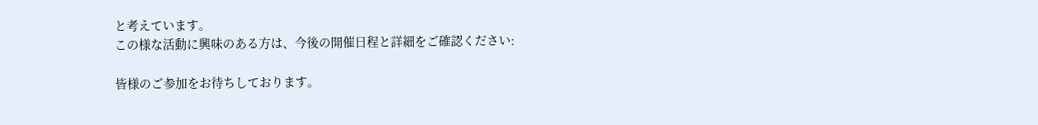と考えています。
この様な活動に興味のある方は、今後の開催日程と詳細をご確認ください:

皆様のご参加をお待ちしております。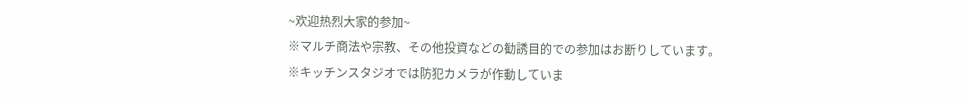~欢迎热烈大家的参加~
※マルチ商法や宗教、その他投資などの勧誘目的での参加はお断りしています。
※キッチンスタジオでは防犯カメラが作動していま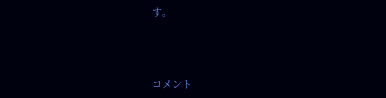す。



コメント